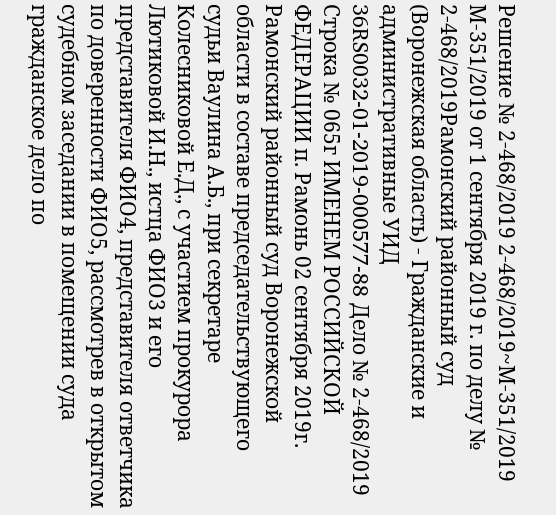Решение № 2-468/2019 2-468/2019~М-351/2019 М-351/2019 от 1 сентября 2019 г. по делу № 2-468/2019Рамонский районный суд (Воронежская область) - Гражданские и административные УИД 36RS0032-01-2019-000577-88 Дело № 2-468/2019 Строка № 065г ИМЕНЕМ РОССИЙСКОЙ ФЕДЕРАЦИИ п. Рамонь 02 сентября 2019г. Рамонский районный суд Воронежской области в составе председательствующего судьи Ваулина А.Б., при секретаре Колесниковой Е.Д., с участием прокурора Лютиковой И.Н., истца ФИО3 и его представителя ФИО4, представителя ответчика по доверенности ФИО5, рассмотрев в открытом судебном заседании в помещении суда гражданское дело по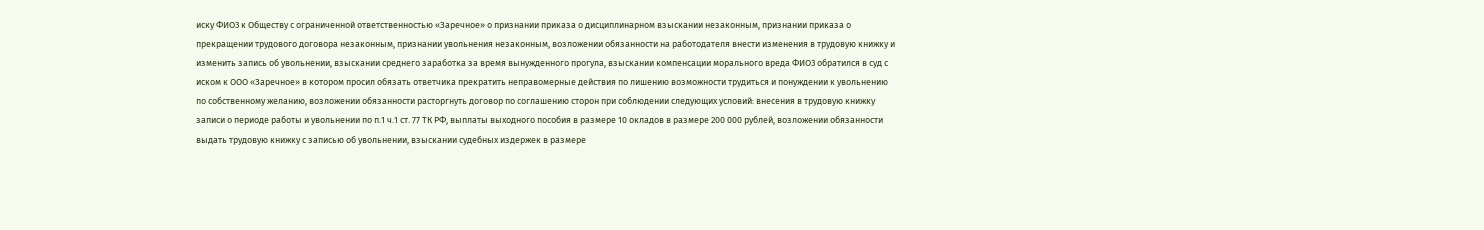иску ФИО3 к Обществу с ограниченной ответственностью «Заречное» о признании приказа о дисциплинарном взыскании незаконным, признании приказа о прекращении трудового договора незаконным, признании увольнения незаконным, возложении обязанности на работодателя внести изменения в трудовую книжку и изменить запись об увольнении, взыскании среднего заработка за время вынужденного прогула, взыскании компенсации морального вреда ФИО3 обратился в суд с иском к ООО «Заречное» в котором просил обязать ответчика прекратить неправомерные действия по лишению возможности трудиться и понуждении к увольнению по собственному желанию, возложении обязанности расторгнуть договор по соглашению сторон при соблюдении следующих условий: внесения в трудовую книжку записи о периоде работы и увольнении по п.1 ч.1 ст. 77 ТК РФ, выплаты выходного пособия в размере 10 окладов в размере 200 000 рублей, возложении обязанности выдать трудовую книжку с записью об увольнении, взыскании судебных издержек в размере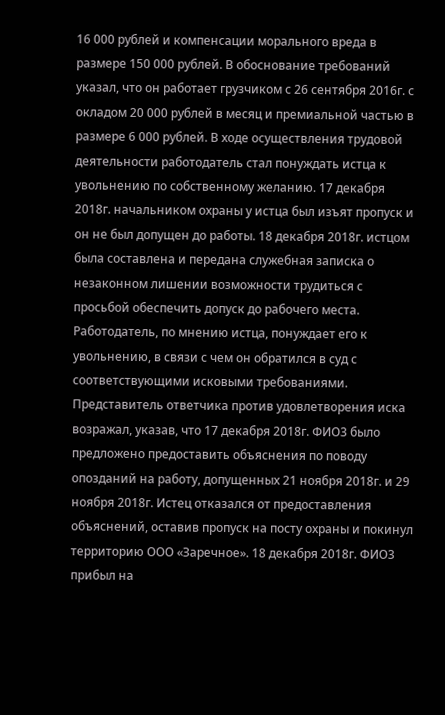16 000 рублей и компенсации морального вреда в размере 150 000 рублей. В обоснование требований указал, что он работает грузчиком с 26 сентября 2016г. с окладом 20 000 рублей в месяц и премиальной частью в размере 6 000 рублей. В ходе осуществления трудовой деятельности работодатель стал понуждать истца к увольнению по собственному желанию. 17 декабря 2018г. начальником охраны у истца был изъят пропуск и он не был допущен до работы. 18 декабря 2018г. истцом была составлена и передана служебная записка о незаконном лишении возможности трудиться с просьбой обеспечить допуск до рабочего места. Работодатель, по мнению истца, понуждает его к увольнению, в связи с чем он обратился в суд с соответствующими исковыми требованиями. Представитель ответчика против удовлетворения иска возражал, указав, что 17 декабря 2018г. ФИО3 было предложено предоставить объяснения по поводу опозданий на работу, допущенных 21 ноября 2018г. и 29 ноября 2018г. Истец отказался от предоставления объяснений, оставив пропуск на посту охраны и покинул территорию ООО «Заречное». 18 декабря 2018г. ФИО3 прибыл на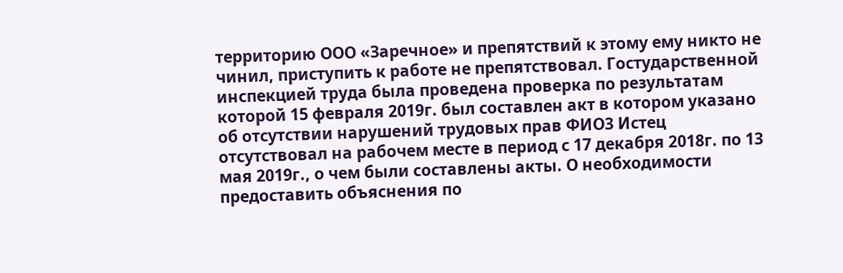территорию ООО «Заречное» и препятствий к этому ему никто не чинил, приступить к работе не препятствовал. Гостударственной инспекцией труда была проведена проверка по результатам которой 15 февраля 2019г. был составлен акт в котором указано об отсутствии нарушений трудовых прав ФИО3 Истец отсутствовал на рабочем месте в период с 17 декабря 2018г. по 13 мая 2019г., о чем были составлены акты. О необходимости предоставить объяснения по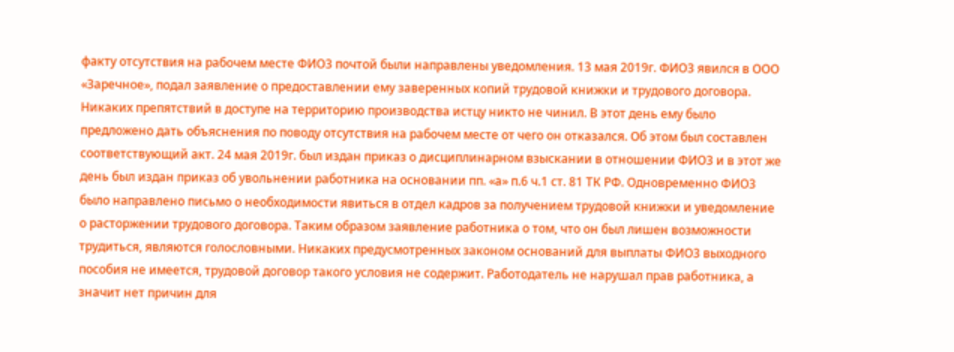факту отсутствия на рабочем месте ФИО3 почтой были направлены уведомления. 13 мая 2019г. ФИО3 явился в ООО «Заречное», подал заявление о предоставлении ему заверенных копий трудовой книжки и трудового договора. Никаких препятствий в доступе на территорию производства истцу никто не чинил. В этот день ему было предложено дать объяснения по поводу отсутствия на рабочем месте от чего он отказался. Об этом был составлен соответствующий акт. 24 мая 2019г. был издан приказ о дисциплинарном взыскании в отношении ФИО3 и в этот же день был издан приказ об увольнении работника на основании пп. «а» п.6 ч.1 ст. 81 ТК РФ. Одновременно ФИО3 было направлено письмо о необходимости явиться в отдел кадров за получением трудовой книжки и уведомление о расторжении трудового договора. Таким образом заявление работника о том, что он был лишен возможности трудиться, являются голословными. Никаких предусмотренных законом оснований для выплаты ФИО3 выходного пособия не имеется, трудовой договор такого условия не содержит. Работодатель не нарушал прав работника, а значит нет причин для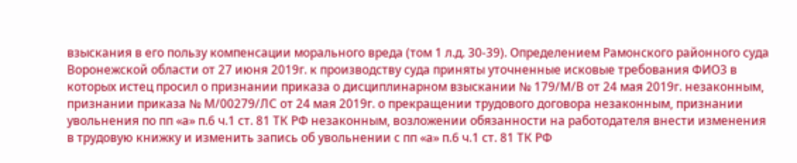взыскания в его пользу компенсации морального вреда (том 1 л.д. 30-39). Определением Рамонского районного суда Воронежской области от 27 июня 2019г. к производству суда приняты уточненные исковые требования ФИО3 в которых истец просил о признании приказа о дисциплинарном взыскании № 179/М/В от 24 мая 2019г. незаконным, признании приказа № М/00279/ЛС от 24 мая 2019г. о прекращении трудового договора незаконным, признании увольнения по пп «а» п.6 ч.1 ст. 81 ТК РФ незаконным, возложении обязанности на работодателя внести изменения в трудовую книжку и изменить запись об увольнении с пп «а» п.6 ч.1 ст. 81 ТК РФ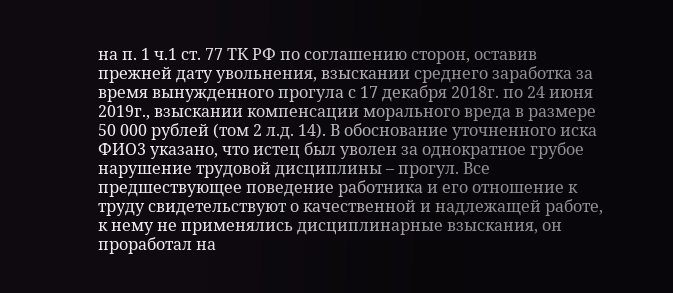на п. 1 ч.1 ст. 77 ТК РФ по соглашению сторон, оставив прежней дату увольнения, взыскании среднего заработка за время вынужденного прогула с 17 декабря 2018г. по 24 июня 2019г., взыскании компенсации морального вреда в размере 50 000 рублей (том 2 л.д. 14). В обоснование уточненного иска ФИО3 указано, что истец был уволен за однократное грубое нарушение трудовой дисциплины – прогул. Все предшествующее поведение работника и его отношение к труду свидетельствуют о качественной и надлежащей работе, к нему не применялись дисциплинарные взыскания, он проработал на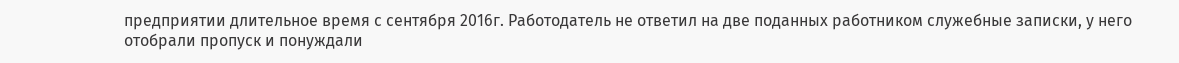предприятии длительное время с сентября 2016г. Работодатель не ответил на две поданных работником служебные записки, у него отобрали пропуск и понуждали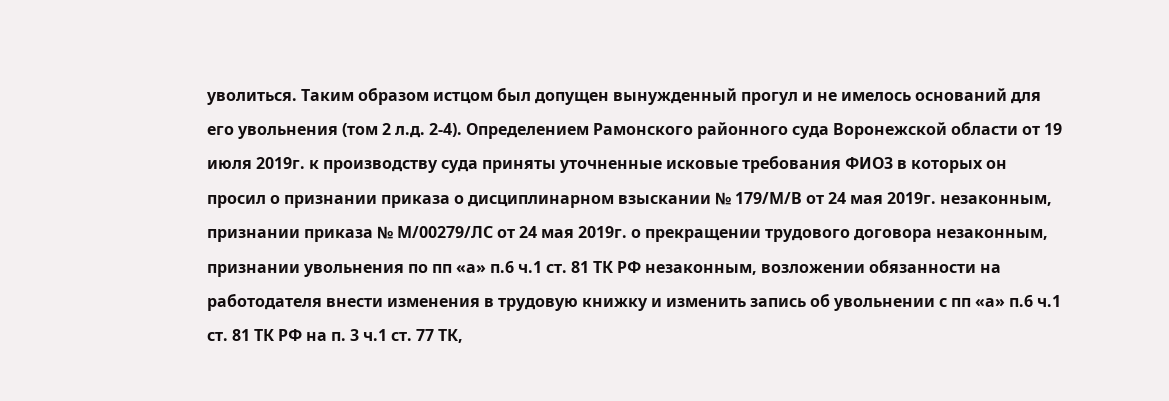уволиться. Таким образом истцом был допущен вынужденный прогул и не имелось оснований для его увольнения (том 2 л.д. 2-4). Определением Рамонского районного суда Воронежской области от 19 июля 2019г. к производству суда приняты уточненные исковые требования ФИО3 в которых он просил о признании приказа о дисциплинарном взыскании № 179/М/В от 24 мая 2019г. незаконным, признании приказа № М/00279/ЛС от 24 мая 2019г. о прекращении трудового договора незаконным, признании увольнения по пп «а» п.6 ч.1 ст. 81 ТК РФ незаконным, возложении обязанности на работодателя внести изменения в трудовую книжку и изменить запись об увольнении с пп «а» п.6 ч.1 ст. 81 ТК РФ на п. 3 ч.1 ст. 77 ТК,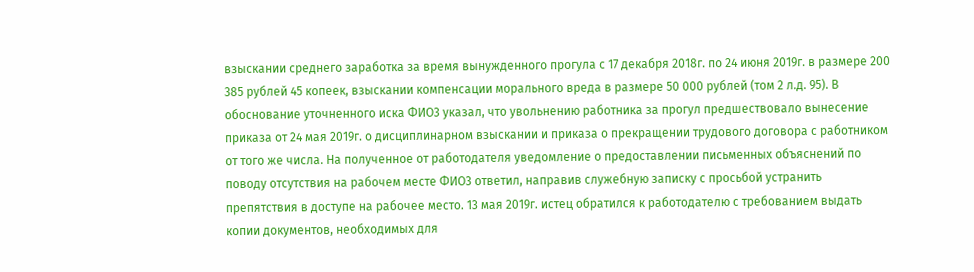взыскании среднего заработка за время вынужденного прогула с 17 декабря 2018г. по 24 июня 2019г. в размере 200 385 рублей 45 копеек, взыскании компенсации морального вреда в размере 50 000 рублей (том 2 л.д. 95). В обоснование уточненного иска ФИО3 указал, что увольнению работника за прогул предшествовало вынесение приказа от 24 мая 2019г. о дисциплинарном взыскании и приказа о прекращении трудового договора с работником от того же числа. На полученное от работодателя уведомление о предоставлении письменных объяснений по поводу отсутствия на рабочем месте ФИО3 ответил, направив служебную записку с просьбой устранить препятствия в доступе на рабочее место. 13 мая 2019г. истец обратился к работодателю с требованием выдать копии документов, необходимых для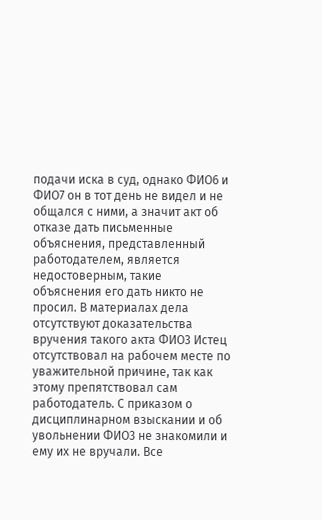подачи иска в суд, однако ФИО6 и ФИО7 он в тот день не видел и не общался с ними, а значит акт об отказе дать письменные объяснения, представленный работодателем, является недостоверным, такие объяснения его дать никто не просил. В материалах дела отсутствуют доказательства вручения такого акта ФИО3 Истец отсутствовал на рабочем месте по уважительной причине, так как этому препятствовал сам работодатель. С приказом о дисциплинарном взыскании и об увольнении ФИО3 не знакомили и ему их не вручали. Все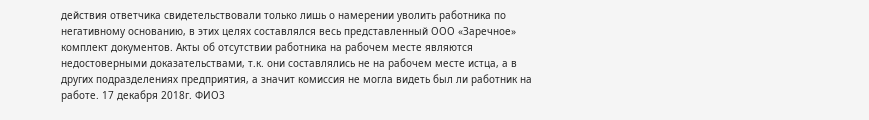действия ответчика свидетельствовали только лишь о намерении уволить работника по негативному основанию, в этих целях составлялся весь представленный ООО «Заречное» комплект документов. Акты об отсутствии работника на рабочем месте являются недостоверными доказательствами, т.к. они составлялись не на рабочем месте истца, а в других подразделениях предприятия, а значит комиссия не могла видеть был ли работник на работе. 17 декабря 2018г. ФИО3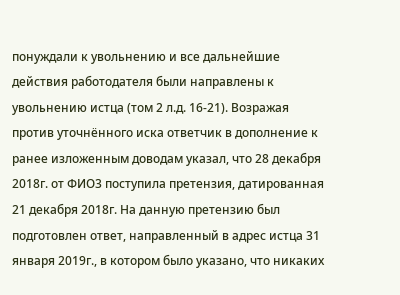понуждали к увольнению и все дальнейшие действия работодателя были направлены к увольнению истца (том 2 л.д. 16-21). Возражая против уточнённого иска ответчик в дополнение к ранее изложенным доводам указал, что 28 декабря 2018г. от ФИО3 поступила претензия, датированная 21 декабря 2018г. На данную претензию был подготовлен ответ, направленный в адрес истца 31 января 2019г., в котором было указано, что никаких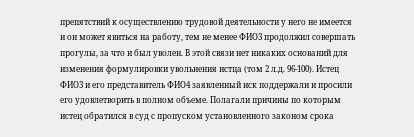препятствий к осуществлению трудовой деятельности у него не имеется и он может явиться на работу, тем не менее ФИО3 продолжил совершать прогулы, за что и был уволен. В этой связи нет никаких оснований для изменения формулировки увольнения истца (том 2 л.д. 96-100). Истец ФИО3 и его представитель ФИО4 заявленный иск поддержали и просили его удовлетворить в полном объеме. Полагали причины по которым истец обратился в суд с пропуском установленного законом срока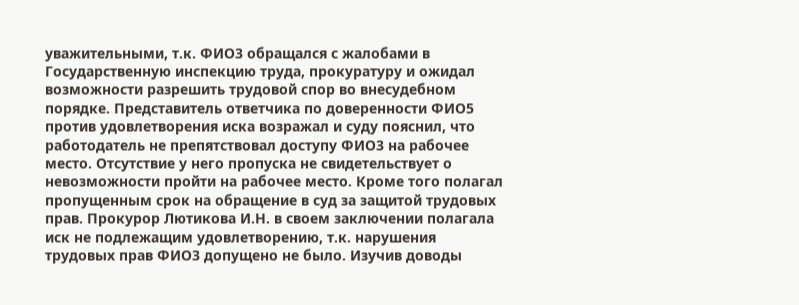уважительными, т.к. ФИО3 обращался с жалобами в Государственную инспекцию труда, прокуратуру и ожидал возможности разрешить трудовой спор во внесудебном порядке. Представитель ответчика по доверенности ФИО5 против удовлетворения иска возражал и суду пояснил, что работодатель не препятствовал доступу ФИО3 на рабочее место. Отсутствие у него пропуска не свидетельствует о невозможности пройти на рабочее место. Кроме того полагал пропущенным срок на обращение в суд за защитой трудовых прав. Прокурор Лютикова И.Н. в своем заключении полагала иск не подлежащим удовлетворению, т.к. нарушения трудовых прав ФИО3 допущено не было. Изучив доводы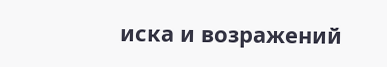иска и возражений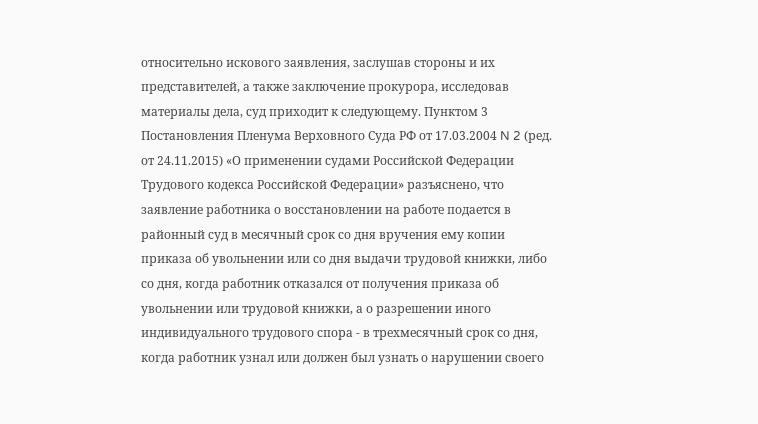относительно искового заявления, заслушав стороны и их представителей, а также заключение прокурора, исследовав материалы дела, суд приходит к следующему. Пунктом 3 Постановления Пленума Верховного Суда РФ от 17.03.2004 N 2 (ред. от 24.11.2015) «О применении судами Российской Федерации Трудового кодекса Российской Федерации» разъяснено, что заявление работника о восстановлении на работе подается в районный суд в месячный срок со дня вручения ему копии приказа об увольнении или со дня выдачи трудовой книжки, либо со дня, когда работник отказался от получения приказа об увольнении или трудовой книжки, а о разрешении иного индивидуального трудового спора - в трехмесячный срок со дня, когда работник узнал или должен был узнать о нарушении своего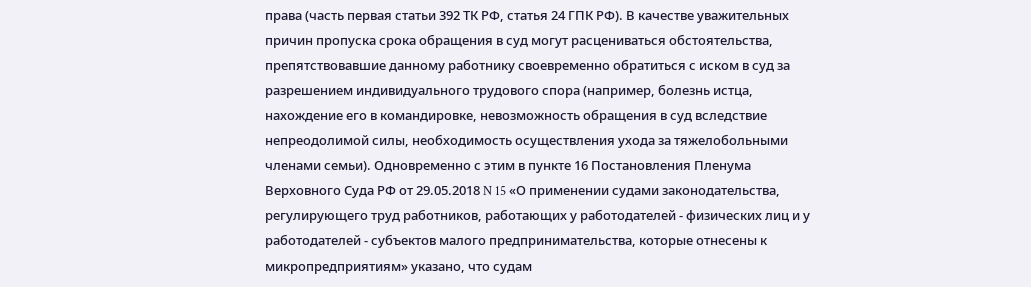права (часть первая статьи 392 ТК РФ, статья 24 ГПК РФ). В качестве уважительных причин пропуска срока обращения в суд могут расцениваться обстоятельства, препятствовавшие данному работнику своевременно обратиться с иском в суд за разрешением индивидуального трудового спора (например, болезнь истца, нахождение его в командировке, невозможность обращения в суд вследствие непреодолимой силы, необходимость осуществления ухода за тяжелобольными членами семьи). Одновременно с этим в пункте 16 Постановления Пленума Верховного Суда РФ от 29.05.2018 N 15 «О применении судами законодательства, регулирующего труд работников, работающих у работодателей - физических лиц и у работодателей - субъектов малого предпринимательства, которые отнесены к микропредприятиям» указано, что судам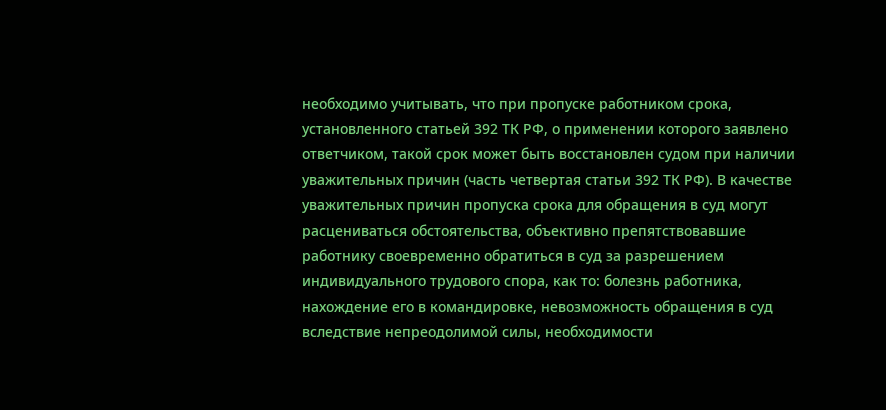необходимо учитывать, что при пропуске работником срока, установленного статьей 392 ТК РФ, о применении которого заявлено ответчиком, такой срок может быть восстановлен судом при наличии уважительных причин (часть четвертая статьи 392 ТК РФ). В качестве уважительных причин пропуска срока для обращения в суд могут расцениваться обстоятельства, объективно препятствовавшие работнику своевременно обратиться в суд за разрешением индивидуального трудового спора, как то: болезнь работника, нахождение его в командировке, невозможность обращения в суд вследствие непреодолимой силы, необходимости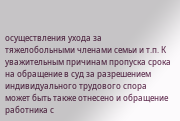осуществления ухода за тяжелобольными членами семьи и т.п. К уважительным причинам пропуска срока на обращение в суд за разрешением индивидуального трудового спора может быть также отнесено и обращение работника с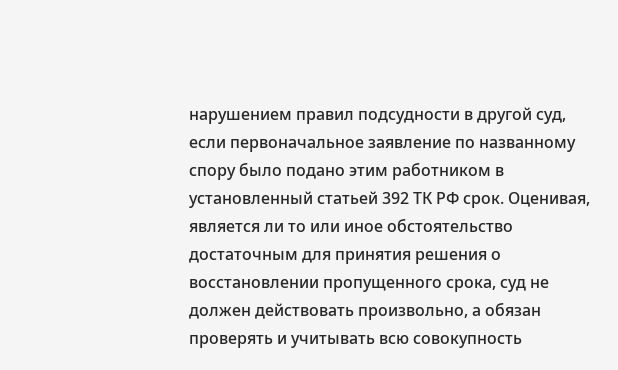нарушением правил подсудности в другой суд, если первоначальное заявление по названному спору было подано этим работником в установленный статьей 392 ТК РФ срок. Оценивая, является ли то или иное обстоятельство достаточным для принятия решения о восстановлении пропущенного срока, суд не должен действовать произвольно, а обязан проверять и учитывать всю совокупность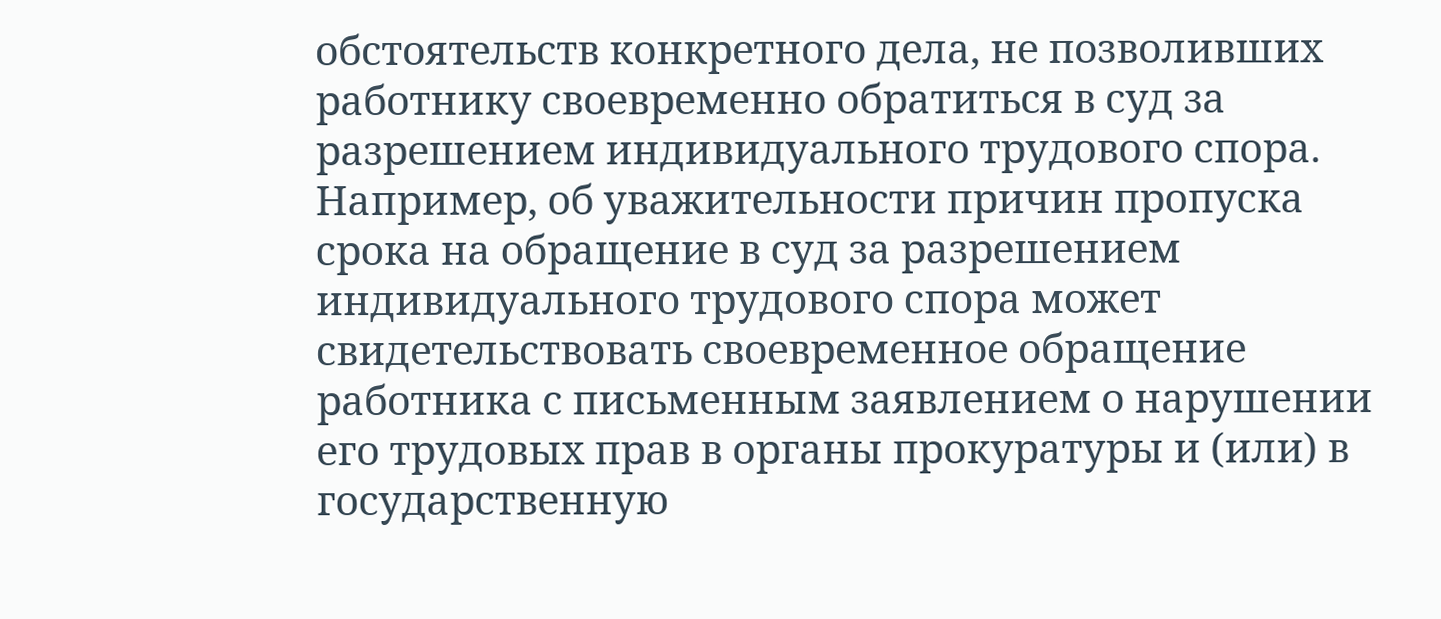обстоятельств конкретного дела, не позволивших работнику своевременно обратиться в суд за разрешением индивидуального трудового спора. Например, об уважительности причин пропуска срока на обращение в суд за разрешением индивидуального трудового спора может свидетельствовать своевременное обращение работника с письменным заявлением о нарушении его трудовых прав в органы прокуратуры и (или) в государственную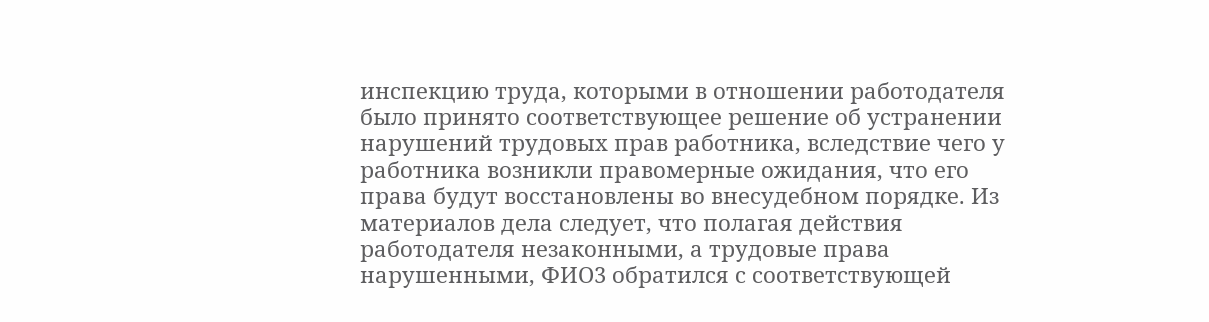инспекцию труда, которыми в отношении работодателя было принято соответствующее решение об устранении нарушений трудовых прав работника, вследствие чего у работника возникли правомерные ожидания, что его права будут восстановлены во внесудебном порядке. Из материалов дела следует, что полагая действия работодателя незаконными, а трудовые права нарушенными, ФИО3 обратился с соответствующей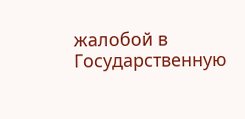жалобой в Государственную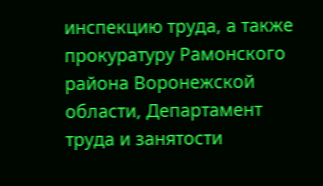инспекцию труда, а также прокуратуру Рамонского района Воронежской области, Департамент труда и занятости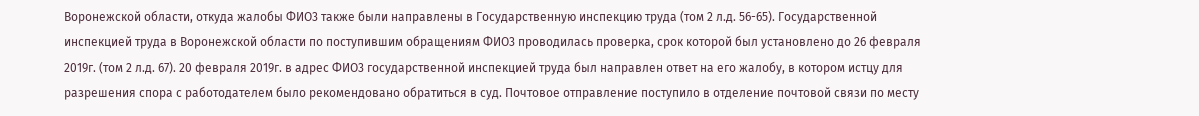Воронежской области, откуда жалобы ФИО3 также были направлены в Государственную инспекцию труда (том 2 л.д. 56-65). Государственной инспекцией труда в Воронежской области по поступившим обращениям ФИО3 проводилась проверка, срок которой был установлено до 26 февраля 2019г. (том 2 л.д. 67). 20 февраля 2019г. в адрес ФИО3 государственной инспекцией труда был направлен ответ на его жалобу, в котором истцу для разрешения спора с работодателем было рекомендовано обратиться в суд. Почтовое отправление поступило в отделение почтовой связи по месту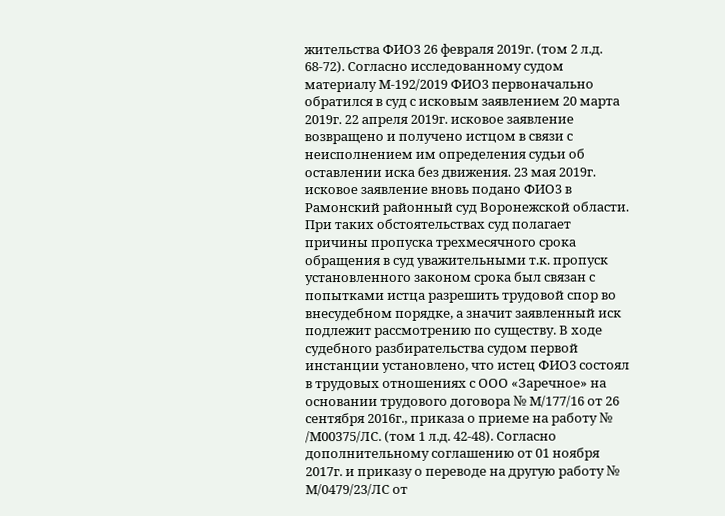жительства ФИО3 26 февраля 2019г. (том 2 л.д. 68-72). Согласно исследованному судом материалу М-192/2019 ФИО3 первоначально обратился в суд с исковым заявлением 20 марта 2019г. 22 апреля 2019г. исковое заявление возвращено и получено истцом в связи с неисполнением им определения судьи об оставлении иска без движения. 23 мая 2019г. исковое заявление вновь подано ФИО3 в Рамонский районный суд Воронежской области. При таких обстоятельствах суд полагает причины пропуска трехмесячного срока обращения в суд уважительными т.к. пропуск установленного законом срока был связан с попытками истца разрешить трудовой спор во внесудебном порядке, а значит заявленный иск подлежит рассмотрению по существу. В ходе судебного разбирательства судом первой инстанции установлено, что истец ФИО3 состоял в трудовых отношениях с ООО «Заречное» на основании трудового договора № М/177/16 от 26 сентября 2016г., приказа о приеме на работу № /М00375/ЛС. (том 1 л.д. 42-48). Согласно дополнительному соглашению от 01 ноября 2017г. и приказу о переводе на другую работу № М/0479/23/ЛС от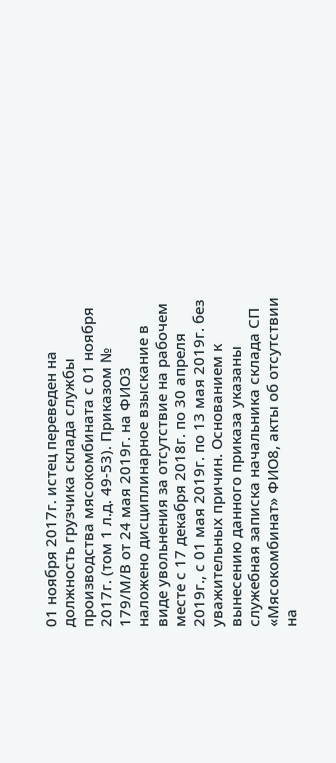01 ноября 2017г. истец переведен на должность грузчика склада службы производства мясокомбината с 01 ноября 2017г. (том 1 л.д. 49-53). Приказом № 179/М/В от 24 мая 2019г. на ФИО3 наложено дисциплинарное взыскание в виде увольнения за отсутствие на рабочем месте с 17 декабря 2018г. по 30 апреля 2019г., с 01 мая 2019г. по 13 мая 2019г. без уважительных причин. Основанием к вынесению данного приказа указаны служебная записка начальника склада СП «Мясокомбинат» ФИО8, акты об отсутствии на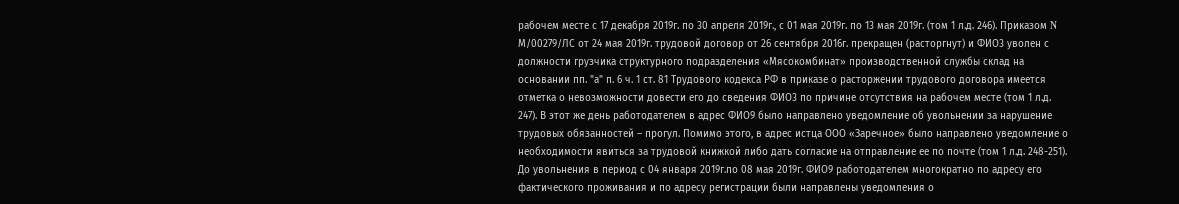рабочем месте с 17 декабря 2019г. по 30 апреля 2019г., с 01 мая 2019г. по 13 мая 2019г. (том 1 л.д. 246). Приказом N М/00279/ЛС от 24 мая 2019г. трудовой договор от 26 сентября 2016г. прекращен (расторгнут) и ФИО3 уволен с должности грузчика структурного подразделения «Мясокомбинат» производственной службы склад на основании пп. "а" п. 6 ч. 1 ст. 81 Трудового кодекса РФ в приказе о расторжении трудового договора имеется отметка о невозможности довести его до сведения ФИО3 по причине отсутствия на рабочем месте (том 1 л.д. 247). В этот же день работодателем в адрес ФИО9 было направлено уведомление об увольнении за нарушение трудовых обязанностей – прогул. Помимо этого, в адрес истца ООО «Заречное» было направлено уведомление о необходимости явиться за трудовой книжкой либо дать согласие на отправление ее по почте (том 1 л.д. 248-251). До увольнения в период с 04 января 2019г.по 08 мая 2019г. ФИО9 работодателем многократно по адресу его фактического проживания и по адресу регистрации были направлены уведомления о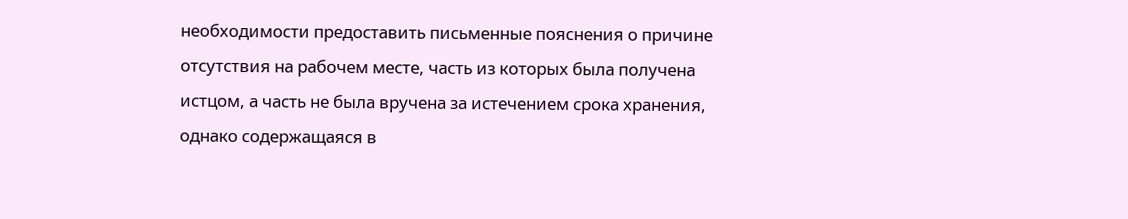необходимости предоставить письменные пояснения о причине отсутствия на рабочем месте, часть из которых была получена истцом, а часть не была вручена за истечением срока хранения, однако содержащаяся в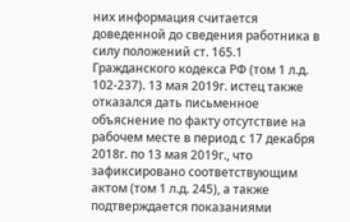них информация считается доведенной до сведения работника в силу положений ст. 165.1 Гражданского кодекса РФ (том 1 л.д. 102-237). 13 мая 2019г. истец также отказался дать письменное объяснение по факту отсутствие на рабочем месте в период с 17 декабря 2018г. по 13 мая 2019г., что зафиксировано соответствующим актом (том 1 л.д. 245), а также подтверждается показаниями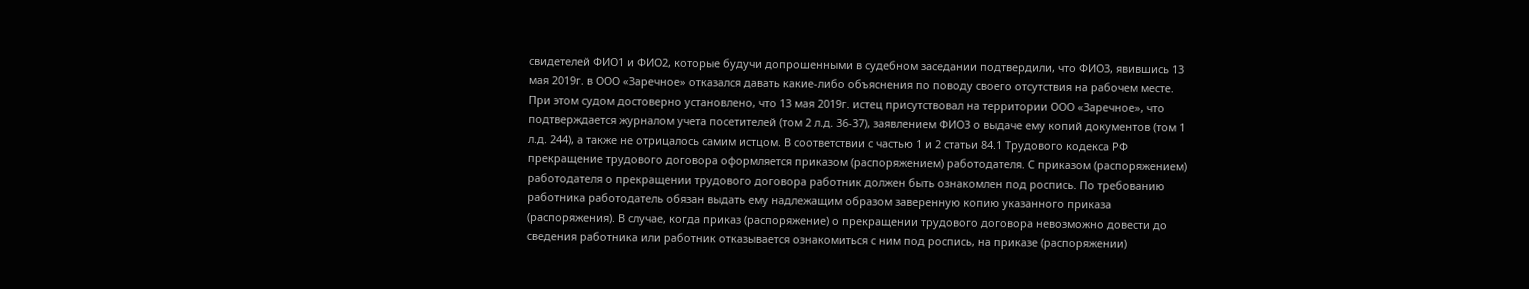свидетелей ФИО1 и ФИО2, которые будучи допрошенными в судебном заседании подтвердили, что ФИО3, явившись 13 мая 2019г. в ООО «Заречное» отказался давать какие-либо объяснения по поводу своего отсутствия на рабочем месте. При этом судом достоверно установлено, что 13 мая 2019г. истец присутствовал на территории ООО «Заречное», что подтверждается журналом учета посетителей (том 2 л.д. 36-37), заявлением ФИО3 о выдаче ему копий документов (том 1 л.д. 244), а также не отрицалось самим истцом. В соответствии с частью 1 и 2 статьи 84.1 Трудового кодекса РФ прекращение трудового договора оформляется приказом (распоряжением) работодателя. С приказом (распоряжением) работодателя о прекращении трудового договора работник должен быть ознакомлен под роспись. По требованию работника работодатель обязан выдать ему надлежащим образом заверенную копию указанного приказа (распоряжения). В случае, когда приказ (распоряжение) о прекращении трудового договора невозможно довести до сведения работника или работник отказывается ознакомиться с ним под роспись, на приказе (распоряжении)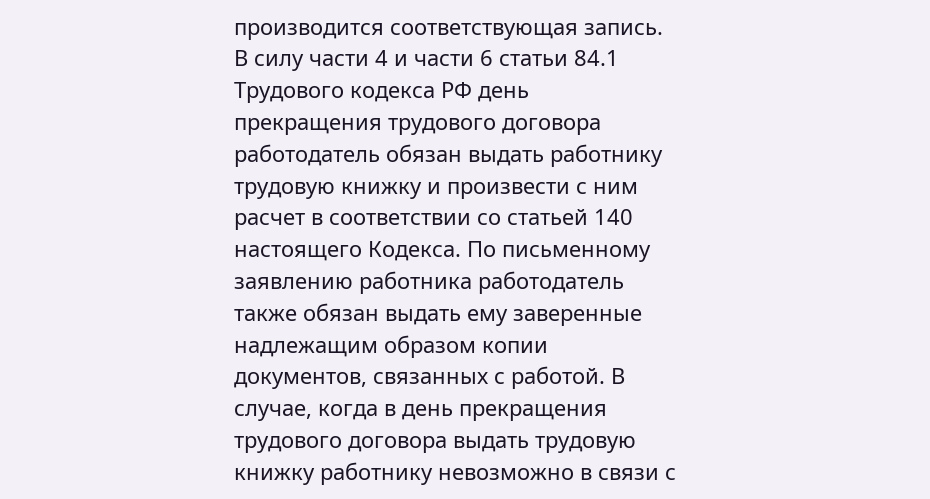производится соответствующая запись. В силу части 4 и части 6 статьи 84.1 Трудового кодекса РФ день прекращения трудового договора работодатель обязан выдать работнику трудовую книжку и произвести с ним расчет в соответствии со статьей 140 настоящего Кодекса. По письменному заявлению работника работодатель также обязан выдать ему заверенные надлежащим образом копии документов, связанных с работой. В случае, когда в день прекращения трудового договора выдать трудовую книжку работнику невозможно в связи с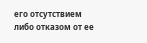его отсутствием либо отказом от ее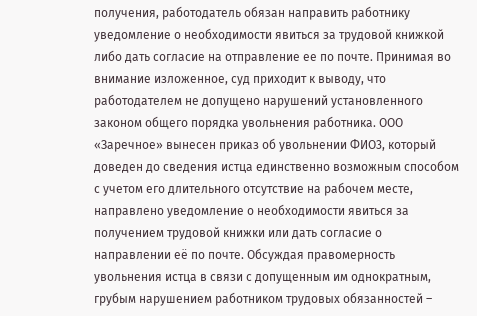получения, работодатель обязан направить работнику уведомление о необходимости явиться за трудовой книжкой либо дать согласие на отправление ее по почте. Принимая во внимание изложенное, суд приходит к выводу, что работодателем не допущено нарушений установленного законом общего порядка увольнения работника. ООО «Заречное» вынесен приказ об увольнении ФИО3, который доведен до сведения истца единственно возможным способом с учетом его длительного отсутствие на рабочем месте, направлено уведомление о необходимости явиться за получением трудовой книжки или дать согласие о направлении её по почте. Обсуждая правомерность увольнения истца в связи с допущенным им однократным, грубым нарушением работником трудовых обязанностей –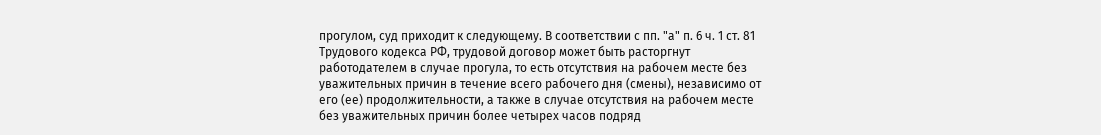прогулом, суд приходит к следующему. В соответствии с пп. "а" п. 6 ч. 1 ст. 81 Трудового кодекса РФ, трудовой договор может быть расторгнут работодателем в случае прогула, то есть отсутствия на рабочем месте без уважительных причин в течение всего рабочего дня (смены), независимо от его (ее) продолжительности, а также в случае отсутствия на рабочем месте без уважительных причин более четырех часов подряд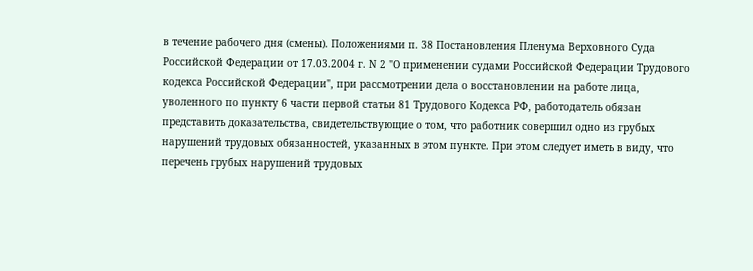в течение рабочего дня (смены). Положениями п. 38 Постановления Пленума Верховного Суда Российской Федерации от 17.03.2004 г. N 2 "О применении судами Российской Федерации Трудового кодекса Российской Федерации", при рассмотрении дела о восстановлении на работе лица, уволенного по пункту 6 части первой статьи 81 Трудового Кодекса РФ, работодатель обязан представить доказательства, свидетельствующие о том, что работник совершил одно из грубых нарушений трудовых обязанностей, указанных в этом пункте. При этом следует иметь в виду, что перечень грубых нарушений трудовых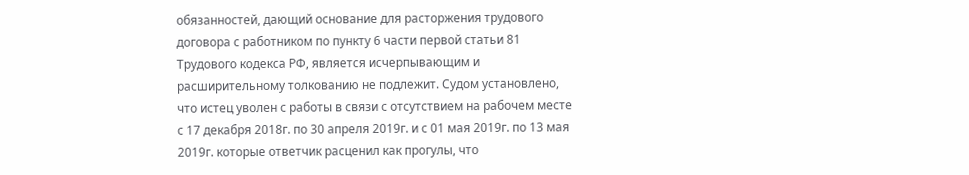обязанностей, дающий основание для расторжения трудового договора с работником по пункту 6 части первой статьи 81 Трудового кодекса РФ, является исчерпывающим и расширительному толкованию не подлежит. Судом установлено, что истец уволен с работы в связи с отсутствием на рабочем месте с 17 декабря 2018г. по 30 апреля 2019г. и с 01 мая 2019г. по 13 мая 2019г. которые ответчик расценил как прогулы, что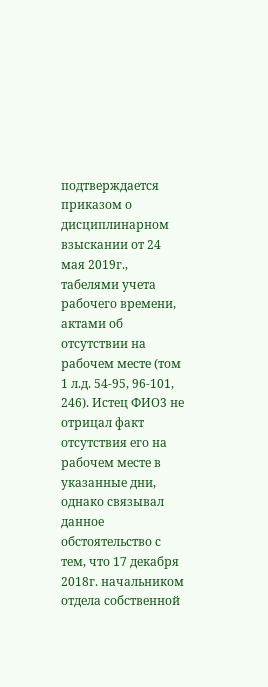подтверждается приказом о дисциплинарном взыскании от 24 мая 2019г., табелями учета рабочего времени, актами об отсутствии на рабочем месте (том 1 л.д. 54-95, 96-101, 246). Истец ФИО3 не отрицал факт отсутствия его на рабочем месте в указанные дни, однако связывал данное обстоятельство с тем, что 17 декабря 2018г. начальником отдела собственной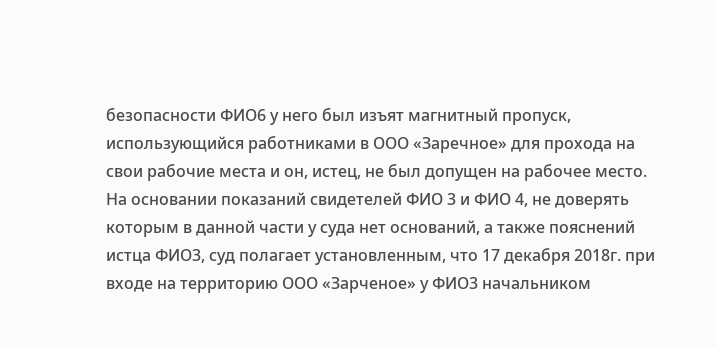безопасности ФИО6 у него был изъят магнитный пропуск, использующийся работниками в ООО «Заречное» для прохода на свои рабочие места и он, истец, не был допущен на рабочее место. На основании показаний свидетелей ФИО 3 и ФИО 4, не доверять которым в данной части у суда нет оснований, а также пояснений истца ФИО3, суд полагает установленным, что 17 декабря 2018г. при входе на территорию ООО «Зарченое» у ФИО3 начальником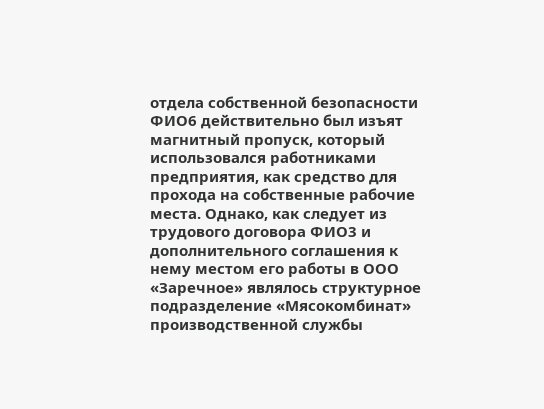отдела собственной безопасности ФИО6 действительно был изъят магнитный пропуск, который использовался работниками предприятия, как средство для прохода на собственные рабочие места. Однако, как следует из трудового договора ФИО3 и дополнительного соглашения к нему местом его работы в ООО «Заречное» являлось структурное подразделение «Мясокомбинат» производственной службы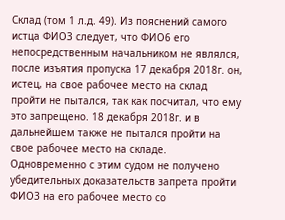Склад (том 1 л.д. 49). Из пояснений самого истца ФИО3 следует, что ФИО6 его непосредственным начальником не являлся, после изъятия пропуска 17 декабря 2018г. он, истец, на свое рабочее место на склад пройти не пытался, так как посчитал, что ему это запрещено. 18 декабря 2018г. и в дальнейшем также не пытался пройти на свое рабочее место на складе. Одновременно с этим судом не получено убедительных доказательств запрета пройти ФИО3 на его рабочее место со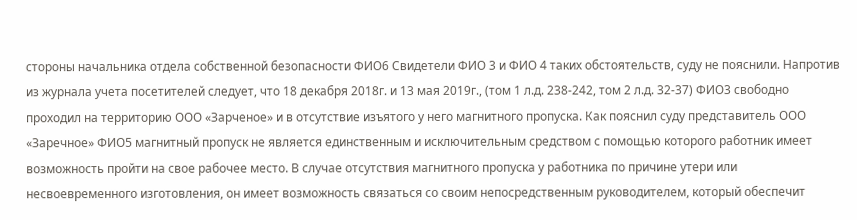стороны начальника отдела собственной безопасности ФИО6 Свидетели ФИО 3 и ФИО 4 таких обстоятельств, суду не пояснили. Напротив из журнала учета посетителей следует, что 18 декабря 2018г. и 13 мая 2019г., (том 1 л.д. 238-242, том 2 л.д. 32-37) ФИО3 свободно проходил на территорию ООО «Зарченое» и в отсутствие изъятого у него магнитного пропуска. Как пояснил суду представитель ООО «Заречное» ФИО5 магнитный пропуск не является единственным и исключительным средством с помощью которого работник имеет возможность пройти на свое рабочее место. В случае отсутствия магнитного пропуска у работника по причине утери или несвоевременного изготовления, он имеет возможность связаться со своим непосредственным руководителем, который обеспечит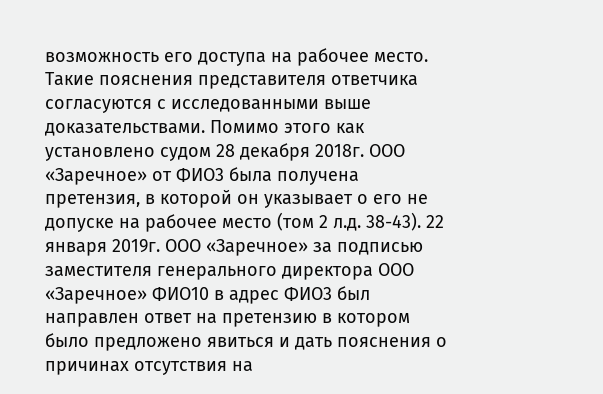возможность его доступа на рабочее место. Такие пояснения представителя ответчика согласуются с исследованными выше доказательствами. Помимо этого как установлено судом 28 декабря 2018г. ООО «Заречное» от ФИО3 была получена претензия, в которой он указывает о его не допуске на рабочее место (том 2 л.д. 38-43). 22 января 2019г. ООО «Заречное» за подписью заместителя генерального директора ООО «Заречное» ФИО10 в адрес ФИО3 был направлен ответ на претензию в котором было предложено явиться и дать пояснения о причинах отсутствия на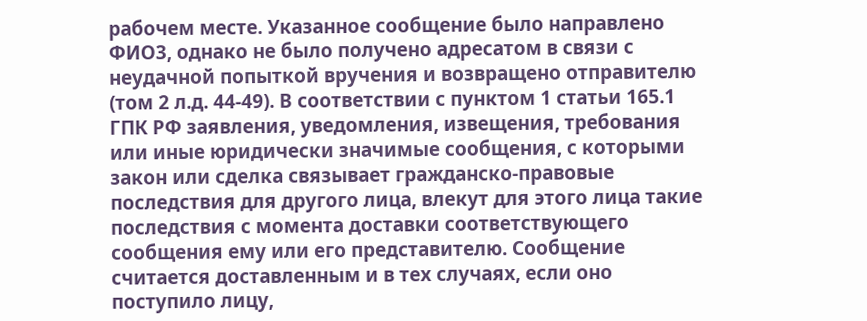рабочем месте. Указанное сообщение было направлено ФИО3, однако не было получено адресатом в связи с неудачной попыткой вручения и возвращено отправителю (том 2 л.д. 44-49). В соответствии с пунктом 1 статьи 165.1 ГПК РФ заявления, уведомления, извещения, требования или иные юридически значимые сообщения, с которыми закон или сделка связывает гражданско-правовые последствия для другого лица, влекут для этого лица такие последствия с момента доставки соответствующего сообщения ему или его представителю. Сообщение считается доставленным и в тех случаях, если оно поступило лицу,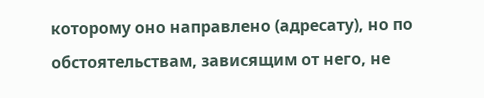которому оно направлено (адресату), но по обстоятельствам, зависящим от него, не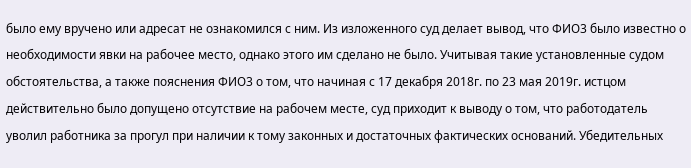было ему вручено или адресат не ознакомился с ним. Из изложенного суд делает вывод, что ФИО3 было известно о необходимости явки на рабочее место, однако этого им сделано не было. Учитывая такие установленные судом обстоятельства, а также пояснения ФИО3 о том, что начиная с 17 декабря 2018г. по 23 мая 2019г. истцом действительно было допущено отсутствие на рабочем месте, суд приходит к выводу о том, что работодатель уволил работника за прогул при наличии к тому законных и достаточных фактических оснований. Убедительных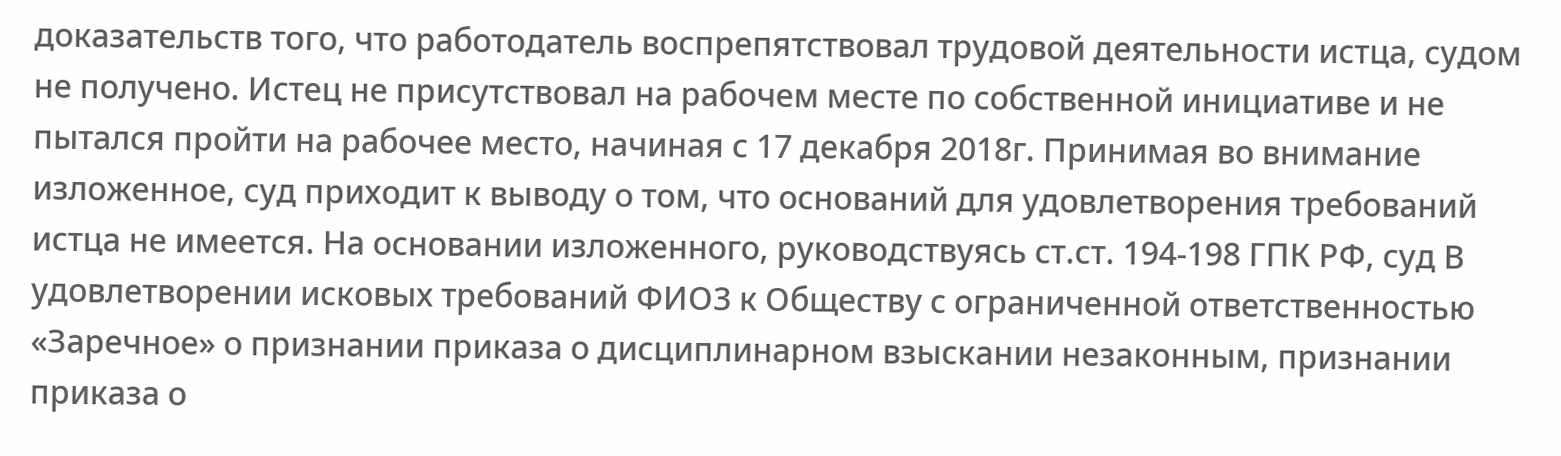доказательств того, что работодатель воспрепятствовал трудовой деятельности истца, судом не получено. Истец не присутствовал на рабочем месте по собственной инициативе и не пытался пройти на рабочее место, начиная с 17 декабря 2018г. Принимая во внимание изложенное, суд приходит к выводу о том, что оснований для удовлетворения требований истца не имеется. На основании изложенного, руководствуясь ст.ст. 194-198 ГПК РФ, суд В удовлетворении исковых требований ФИО3 к Обществу с ограниченной ответственностью «Заречное» о признании приказа о дисциплинарном взыскании незаконным, признании приказа о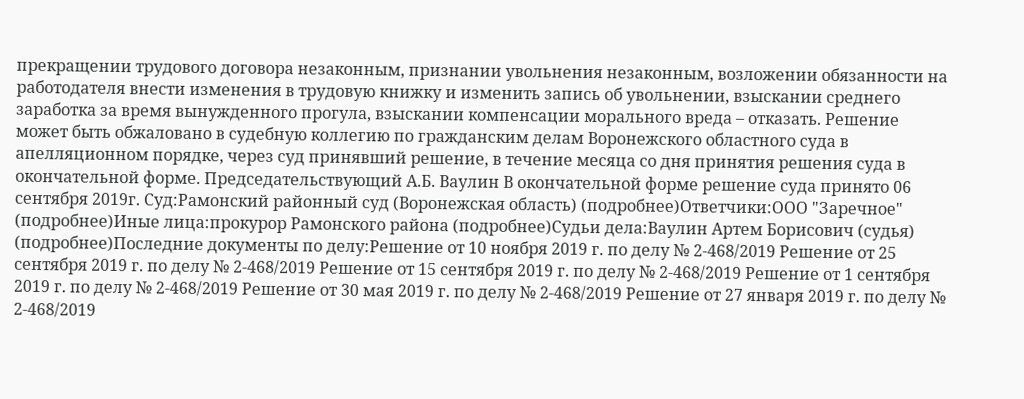прекращении трудового договора незаконным, признании увольнения незаконным, возложении обязанности на работодателя внести изменения в трудовую книжку и изменить запись об увольнении, взыскании среднего заработка за время вынужденного прогула, взыскании компенсации морального вреда – отказать. Решение может быть обжаловано в судебную коллегию по гражданским делам Воронежского областного суда в апелляционном порядке, через суд принявший решение, в течение месяца со дня принятия решения суда в окончательной форме. Председательствующий А.Б. Ваулин В окончательной форме решение суда принято 06 сентября 2019г. Суд:Рамонский районный суд (Воронежская область) (подробнее)Ответчики:ООО "Заречное" (подробнее)Иные лица:прокурор Рамонского района (подробнее)Судьи дела:Ваулин Артем Борисович (судья) (подробнее)Последние документы по делу:Решение от 10 ноября 2019 г. по делу № 2-468/2019 Решение от 25 сентября 2019 г. по делу № 2-468/2019 Решение от 15 сентября 2019 г. по делу № 2-468/2019 Решение от 1 сентября 2019 г. по делу № 2-468/2019 Решение от 30 мая 2019 г. по делу № 2-468/2019 Решение от 27 января 2019 г. по делу № 2-468/2019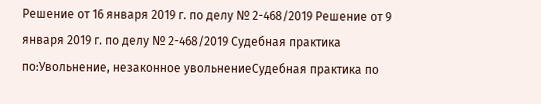Решение от 16 января 2019 г. по делу № 2-468/2019 Решение от 9 января 2019 г. по делу № 2-468/2019 Судебная практика по:Увольнение, незаконное увольнениеСудебная практика по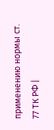применению нормы ст. 77 ТК РФ |